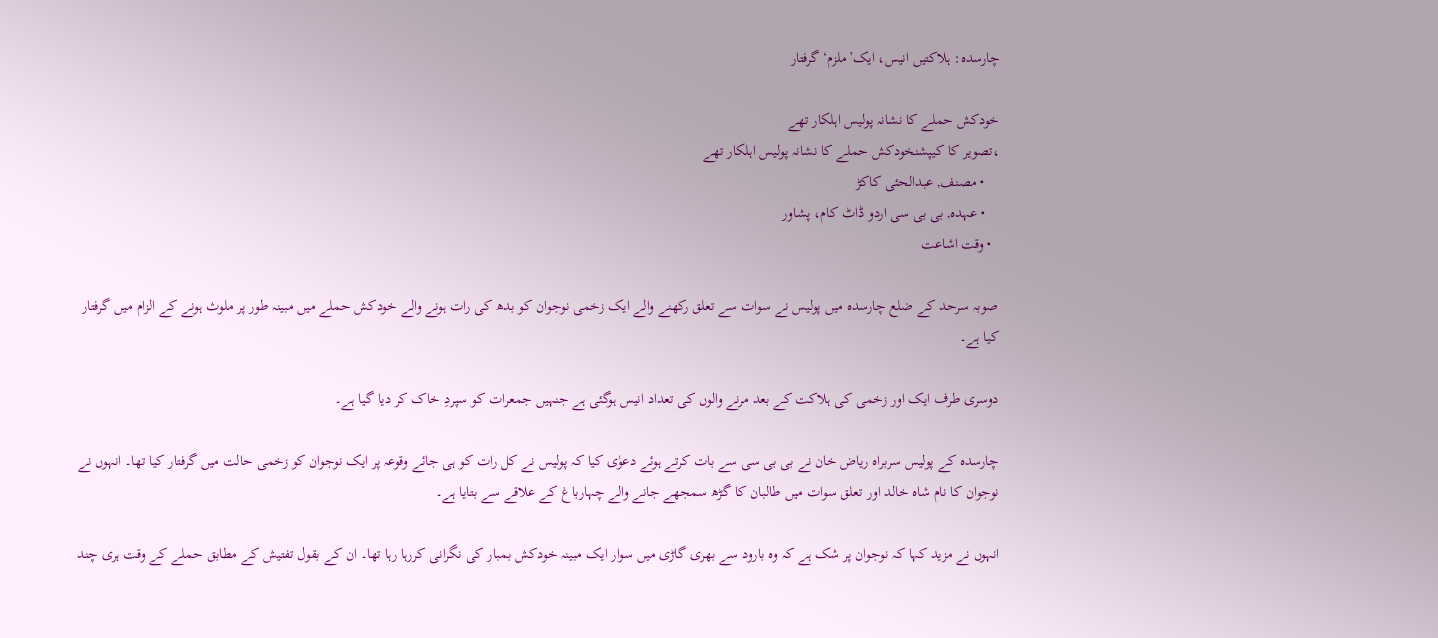چارسدہ: ہلاکتیں انیس، ایک’ملزم‘ گرفتار

خودکش حملے کا نشانہ پولیس اہلکار تھے
،تصویر کا کیپشنخودکش حملے کا نشانہ پولیس اہلکار تھے
    • مصنف, عبدالحئی کاکڑ
    • عہدہ, بی بی سی اردو ڈاٹ کام، پشاور
  • وقت اشاعت

صوبہ سرحد کے ضلع چارسدہ میں پولیس نے سوات سے تعلق رکھنے والے ایک زخمی نوجوان کو بدھ کی رات ہونے والے خودکش حملے میں مبینہ طور پر ملوث ہونے کے الزام میں گرفتار کیا ہے۔

دوسری طرف ایک اور زخمی کی ہلاکت کے بعد مرنے والوں کی تعداد انیس ہوگئی ہے جنہیں جمعرات کو سپردِ خاک کر دیا گیا ہے۔

چارسدہ کے پولیس سربراہ ریاض خان نے بی بی سی سے بات کرتے ہوئے دعوٰی کیا کہ پولیس نے کل رات کو ہی جائے وقوعہ پر ایک نوجوان کو زخمی حالت میں گرفتار کیا تھا۔ انہوں نے نوجوان کا نام شاہ خالد اور تعلق سوات میں طالبان کا گڑھ سمجھے جانے والے چہارباغ کے علاقے سے بتایا ہے۔

انہوں نے مزید کہا کہ نوجوان پر شک ہے کہ وہ بارود سے بھری گاڑی میں سوار ایک مبینہ خودکش بمبار کی نگرانی کررہا رہا تھا۔ ان کے بقول تفتیش کے مطابق حملے کے وقت ہری چند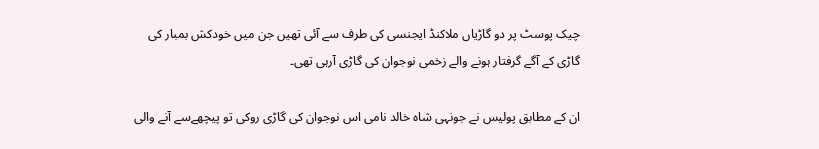چیک پوسٹ پر دو گاڑیاں ملاکنڈ ایجنسی کی طرف سے آئی تھیں جن میں خودکش بمبار کی گاڑی کے آگے گرفتار ہونے والے زخمی نوجوان کی گاڑی آرہی تھی۔

ان کے مطابق پولیس نے جونہی شاہ خالد نامی اس نوجوان کی گاڑی روکی تو پیچھےسے آنے والی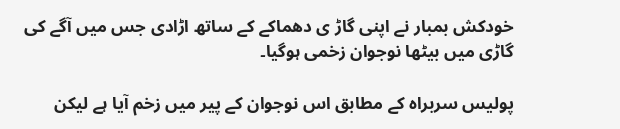خودکش بمبار نے اپنی گاڑ ی دھماکے کے ساتھ اڑادی جس میں آگے کی گاڑی میں بیٹھا نوجوان زخمی ہوگیا۔

پولیس سربراہ کے مطابق اس نوجوان کے پیر میں زخم آیا ہے لیکن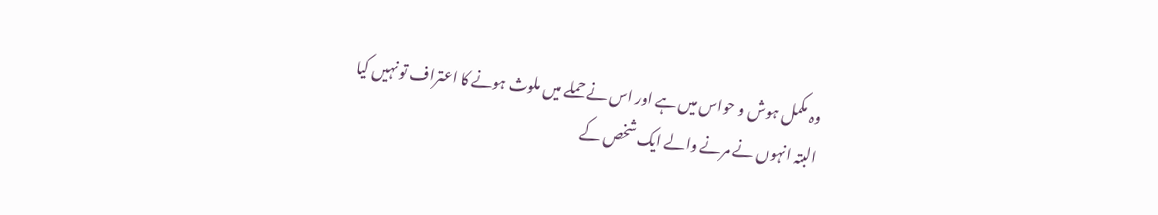وہ مکمل ہوش و حواس میں ہے اور اس نے حملے میں ملوث ہونے کا اعتراف تو نہیں کیا البتہ انہوں نے مرنے والے ایک شخص کے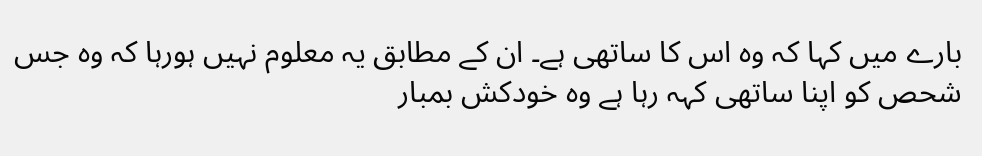بارے میں کہا کہ وہ اس کا ساتھی ہے۔ ان کے مطابق یہ معلوم نہیں ہورہا کہ وہ جس شحص کو اپنا ساتھی کہہ رہا ہے وہ خودکش بمبار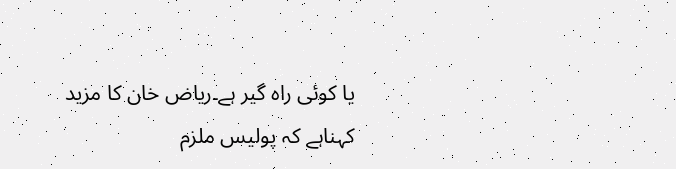یا کوئی راہ گیر ہے۔ریاض خان کا مزید کہناہے کہ پولیس ملزم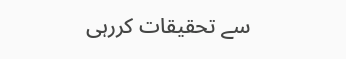سے تحقیقات کررہی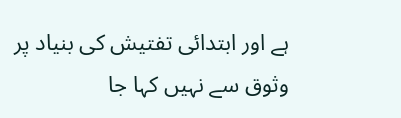ہے اور ابتدائی تفتیش کی بنیاد پر وثوق سے نہیں کہا جا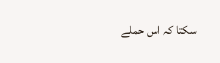سکتا کہ اس حملے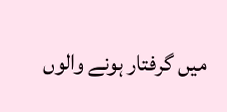میں گرفتار ہونے والوں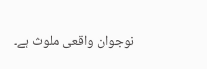نوجوان واقعی ملوث ہے۔